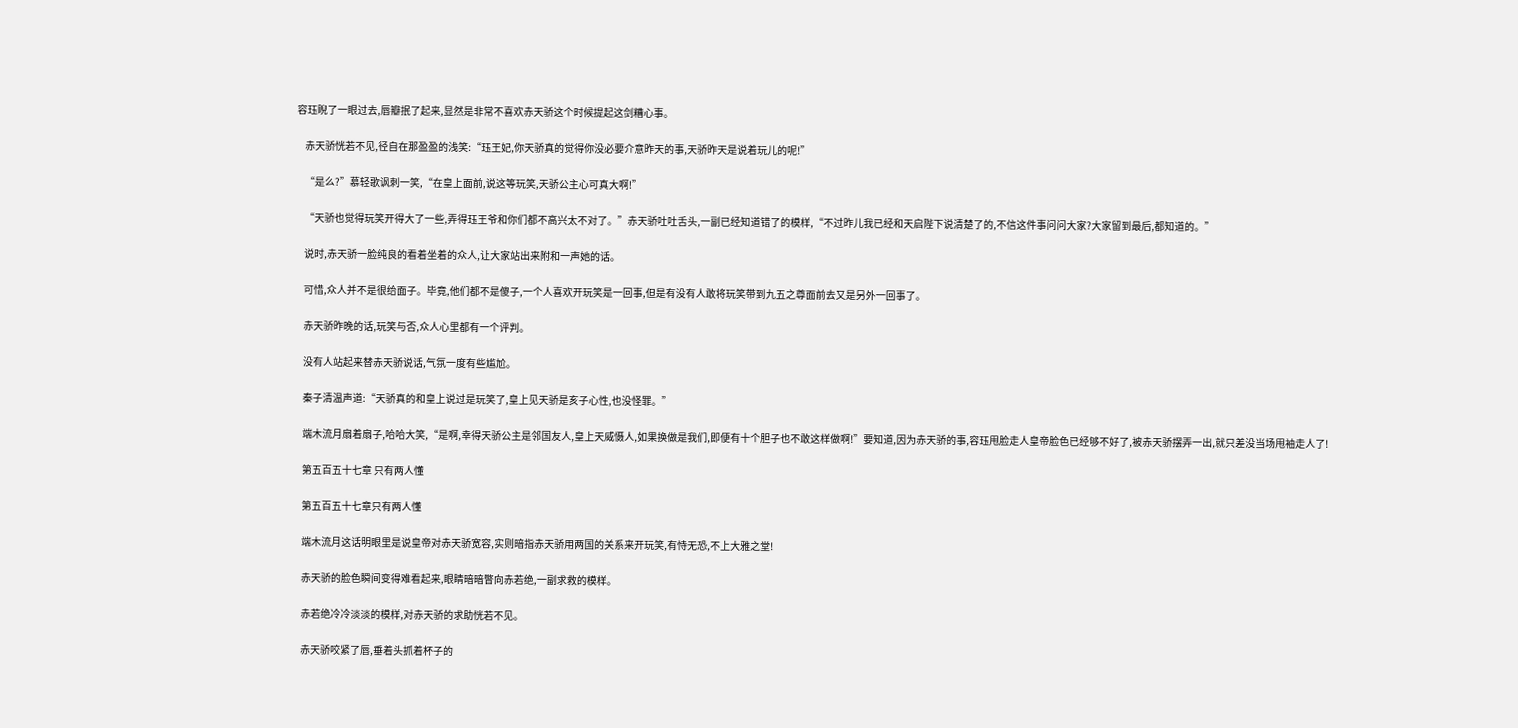容珏睨了一眼过去,唇瓣抿了起来,显然是非常不喜欢赤天骄这个时候提起这剑糟心事。

    赤天骄恍若不见,径自在那盈盈的浅笑:“珏王妃,你天骄真的觉得你没必要介意昨天的事,天骄昨天是说着玩儿的呢!”

    “是么?”慕轻歌讽刺一笑,“在皇上面前,说这等玩笑,天骄公主心可真大啊!”

    “天骄也觉得玩笑开得大了一些,弄得珏王爷和你们都不高兴太不对了。”赤天骄吐吐舌头,一副已经知道错了的模样,“不过昨儿我已经和天启陛下说清楚了的,不信这件事问问大家?大家留到最后,都知道的。”

    说时,赤天骄一脸纯良的看着坐着的众人,让大家站出来附和一声她的话。

    可惜,众人并不是很给面子。毕竟,他们都不是傻子,一个人喜欢开玩笑是一回事,但是有没有人敢将玩笑带到九五之尊面前去又是另外一回事了。

    赤天骄昨晚的话,玩笑与否,众人心里都有一个评判。

    没有人站起来替赤天骄说话,气氛一度有些尴尬。

    秦子清温声道:“天骄真的和皇上说过是玩笑了,皇上见天骄是亥子心性,也没怪罪。”

    端木流月扇着扇子,哈哈大笑,“是啊,幸得天骄公主是邻国友人,皇上天威慑人,如果换做是我们,即便有十个胆子也不敢这样做啊!”要知道,因为赤天骄的事,容珏甩脸走人皇帝脸色已经够不好了,被赤天骄摆弄一出,就只差没当场甩袖走人了!

    第五百五十七章 只有两人懂

    第五百五十七章只有两人懂

    端木流月这话明眼里是说皇帝对赤天骄宽容,实则暗指赤天骄用两国的关系来开玩笑,有恃无恐,不上大雅之堂!

    赤天骄的脸色瞬间变得难看起来,眼睛暗暗瞥向赤若绝,一副求救的模样。

    赤若绝冷冷淡淡的模样,对赤天骄的求助恍若不见。

    赤天骄咬紧了唇,垂着头抓着杯子的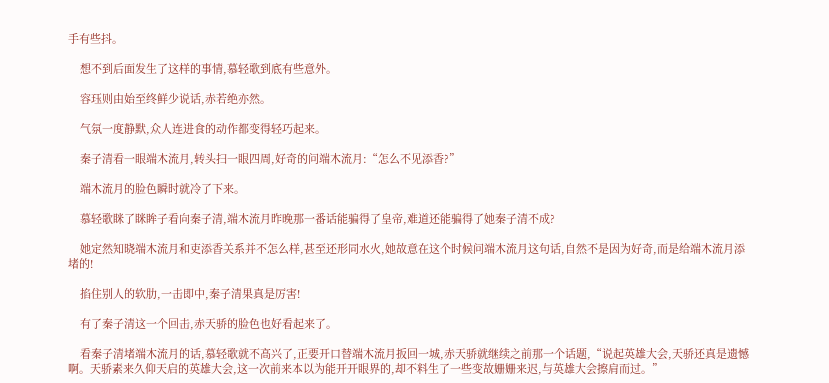手有些抖。

    想不到后面发生了这样的事情,慕轻歌到底有些意外。

    容珏则由始至终鲜少说话,赤若绝亦然。

    气氛一度静默,众人连进食的动作都变得轻巧起来。

    秦子清看一眼端木流月,转头扫一眼四周,好奇的问端木流月:“怎么不见添香?”

    端木流月的脸色瞬时就冷了下来。

    慕轻歌眯了眯眸子看向秦子清,端木流月昨晚那一番话能骗得了皇帝,难道还能骗得了她秦子清不成?

    她定然知晓端木流月和吏添香关系并不怎么样,甚至还形同水火,她故意在这个时候问端木流月这句话,自然不是因为好奇,而是给端木流月添堵的!

    掐住别人的软肋,一击即中,秦子清果真是厉害!

    有了秦子清这一个回击,赤天骄的脸色也好看起来了。

    看秦子清堵端木流月的话,慕轻歌就不高兴了,正要开口替端木流月扳回一城,赤天骄就继续之前那一个话题,“说起英雄大会,天骄还真是遗憾啊。天骄素来久仰天启的英雄大会,这一次前来本以为能开开眼界的,却不料生了一些变故姗姗来迟,与英雄大会擦肩而过。”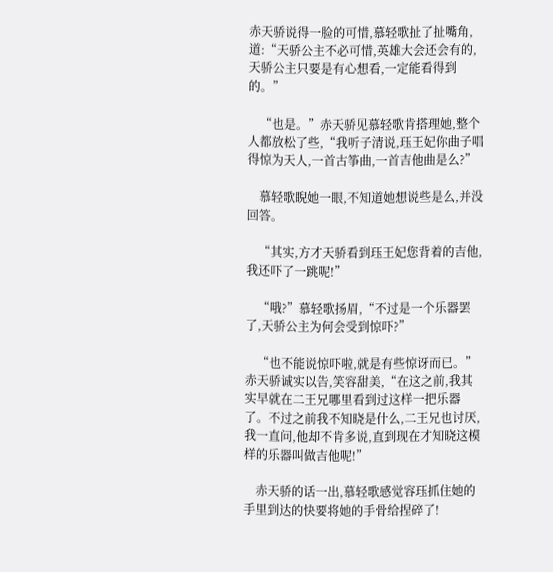赤天骄说得一脸的可惜,慕轻歌扯了扯嘴角,道:“天骄公主不必可惜,英雄大会还会有的,天骄公主只要是有心想看,一定能看得到的。”

    “也是。”赤天骄见慕轻歌肯搭理她,整个人都放松了些,“我听子清说,珏王妃你曲子唱得惊为天人,一首古筝曲,一首吉他曲是么?”

    慕轻歌睨她一眼,不知道她想说些是么,并没回答。

    “其实,方才天骄看到珏王妃您背着的吉他,我还吓了一跳呢!”

    “哦?”慕轻歌扬眉,“不过是一个乐器罢了,天骄公主为何会受到惊吓?”

    “也不能说惊吓啦,就是有些惊讶而已。”赤天骄诚实以告,笑容甜美,“在这之前,我其实早就在二王兄哪里看到过这样一把乐器了。不过之前我不知晓是什么,二王兄也讨厌,我一直问,他却不肯多说,直到现在才知晓这模样的乐器叫做吉他呢!”

    赤天骄的话一出,慕轻歌感觉容珏抓住她的手里到达的快要将她的手骨给捏碎了!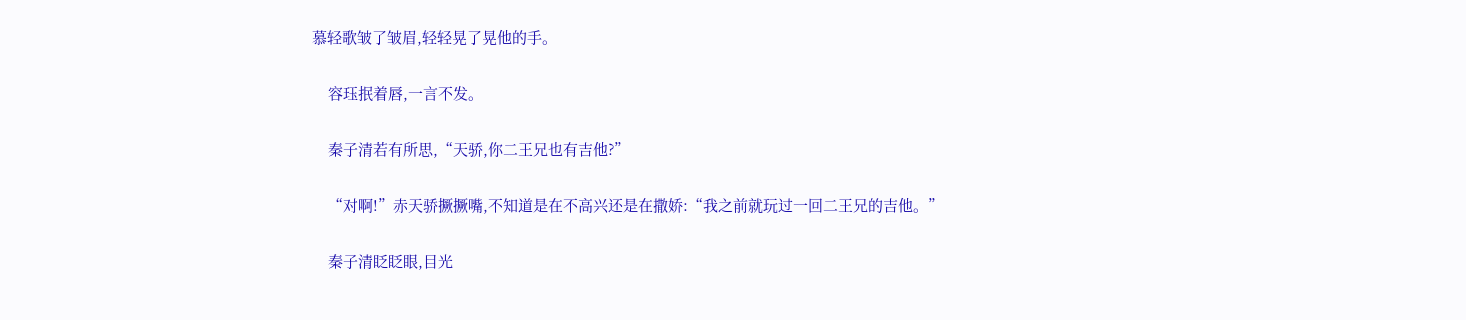慕轻歌皱了皱眉,轻轻晃了晃他的手。

    容珏抿着唇,一言不发。

    秦子清若有所思,“天骄,你二王兄也有吉他?”

    “对啊!”赤天骄撅撅嘴,不知道是在不高兴还是在撒娇:“我之前就玩过一回二王兄的吉他。”

    秦子清眨眨眼,目光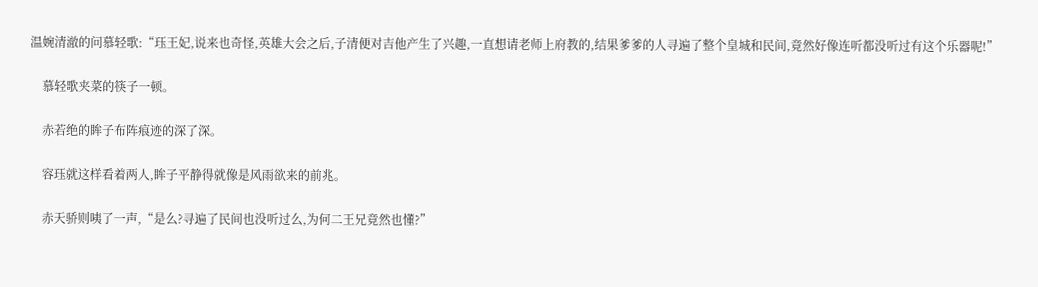温婉清澈的问慕轻歌:“珏王妃,说来也奇怪,英雄大会之后,子清便对吉他产生了兴趣,一直想请老师上府教的,结果爹爹的人寻遍了整个皇城和民间,竟然好像连听都没听过有这个乐器呢!”

    慕轻歌夹菜的筷子一顿。

    赤若绝的眸子布阵痕迹的深了深。

    容珏就这样看着两人,眸子平静得就像是风雨欲来的前兆。

    赤天骄则咦了一声,“是么?寻遍了民间也没听过么,为何二王兄竟然也懂?”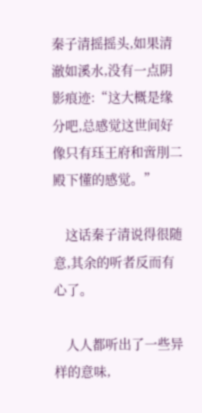秦子清摇摇头,如果清澈如溪水,没有一点阴影痕迹:“这大概是缘分吧,总感觉这世间好像只有珏王府和啻刖二殿下懂的感觉。”

    这话秦子清说得很随意,其余的听者反而有心了。

    人人都听出了一些异样的意味,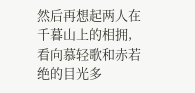然后再想起两人在千暮山上的相拥,看向慕轻歌和赤若绝的目光多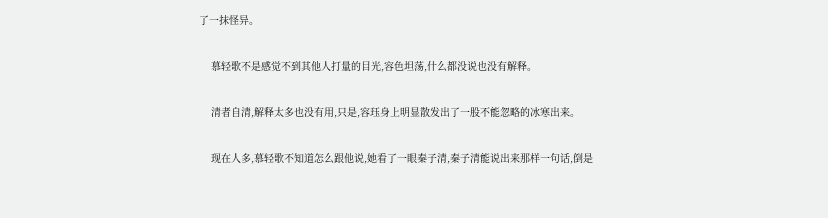了一抹怪异。

    慕轻歌不是感觉不到其他人打量的目光,容色坦荡,什么都没说也没有解释。

    清者自清,解释太多也没有用,只是,容珏身上明显散发出了一股不能忽略的冰寒出来。

    现在人多,慕轻歌不知道怎么跟他说,她看了一眼秦子清,秦子清能说出来那样一句话,倒是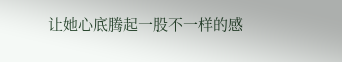让她心底腾起一股不一样的感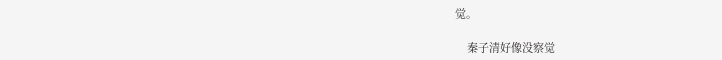觉。

    秦子清好像没察觉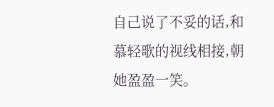自己说了不妥的话,和慕轻歌的视线相接,朝她盈盈一笑。